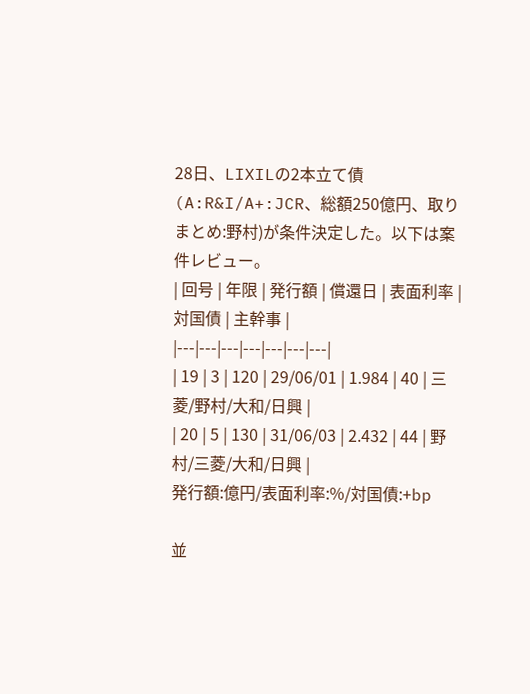28日、LIXILの2本立て債(A:R&I/A+:JCR、総額250億円、取りまとめ:野村)が条件決定した。以下は案件レビュー。
| 回号 | 年限 | 発行額 | 償還日 | 表面利率 | 対国債 | 主幹事 |
|---|---|---|---|---|---|---|
| 19 | 3 | 120 | 29/06/01 | 1.984 | 40 | 三菱/野村/大和/日興 |
| 20 | 5 | 130 | 31/06/03 | 2.432 | 44 | 野村/三菱/大和/日興 |
発行額:億円/表面利率:%/対国債:+bp

並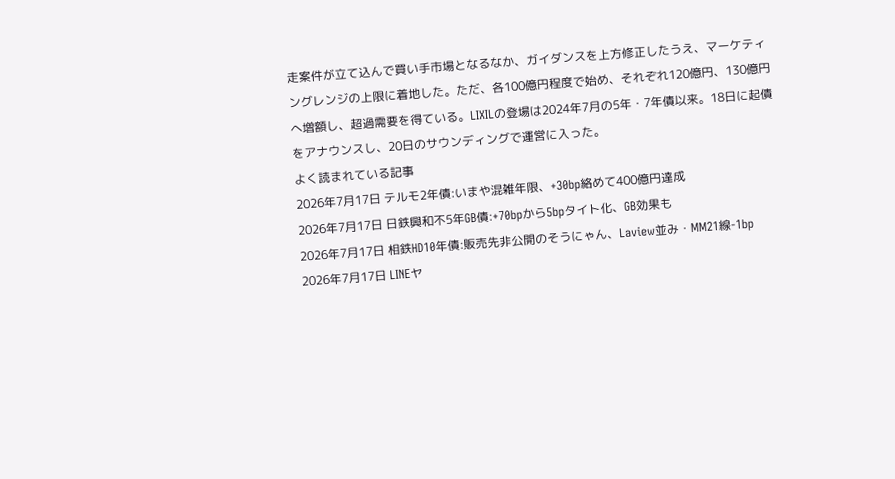走案件が立て込んで買い手市場となるなか、ガイダンスを上方修正したうえ、マーケティングレンジの上限に着地した。ただ、各100億円程度で始め、それぞれ120億円、130億円へ増額し、超過需要を得ている。LIXILの登場は2024年7月の5年・7年債以来。18日に起債をアナウンスし、20日のサウンディングで運営に入った。
よく読まれている記事
2026年7月17日 テルモ2年債:いまや混雑年限、+30bp絡めて400億円達成
2026年7月17日 日鉄興和不5年GB債:+70bpから5bpタイト化、GB効果も
2026年7月17日 相鉄HD10年債:販売先非公開のそうにゃん、Laview並み・MM21線-1bp
2026年7月17日 LINEヤ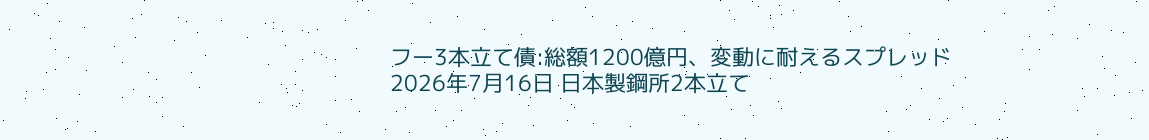フー3本立て債:総額1200億円、変動に耐えるスプレッド
2026年7月16日 日本製鋼所2本立て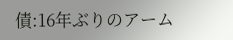債:16年ぶりのアーム